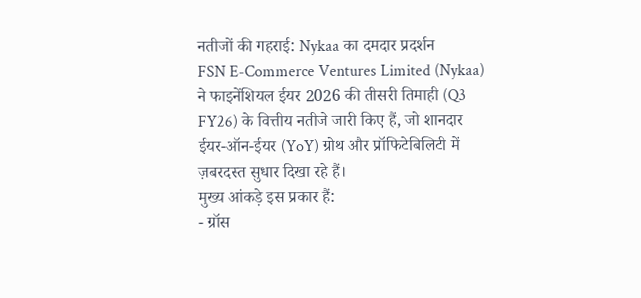नतीजों की गहराई: Nykaa का दमदार प्रदर्शन
FSN E-Commerce Ventures Limited (Nykaa) ने फाइनेंशियल ईयर 2026 की तीसरी तिमाही (Q3 FY26) के वित्तीय नतीजे जारी किए हैं, जो शानदार ईयर-ऑन-ईयर (YoY) ग्रोथ और प्रॉफिटेबिलिटी में ज़बरदस्त सुधार दिखा रहे हैं।
मुख्य आंकड़े इस प्रकार हैं:
- ग्रॉस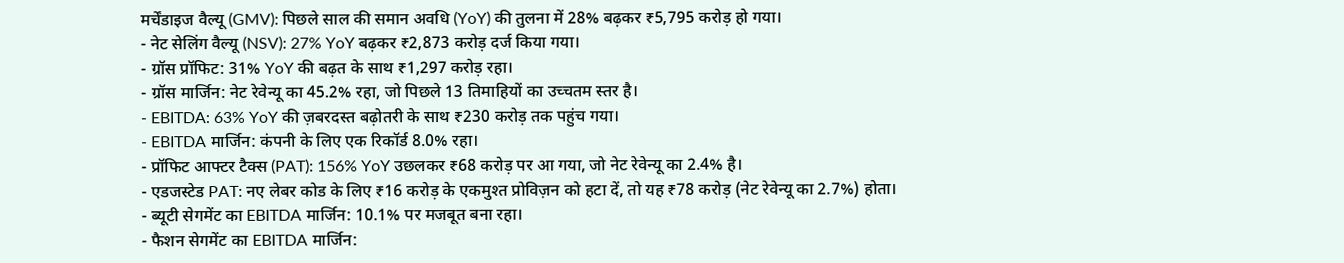मर्चेंडाइज वैल्यू (GMV): पिछले साल की समान अवधि (YoY) की तुलना में 28% बढ़कर ₹5,795 करोड़ हो गया।
- नेट सेलिंग वैल्यू (NSV): 27% YoY बढ़कर ₹2,873 करोड़ दर्ज किया गया।
- ग्रॉस प्रॉफिट: 31% YoY की बढ़त के साथ ₹1,297 करोड़ रहा।
- ग्रॉस मार्जिन: नेट रेवेन्यू का 45.2% रहा, जो पिछले 13 तिमाहियों का उच्चतम स्तर है।
- EBITDA: 63% YoY की ज़बरदस्त बढ़ोतरी के साथ ₹230 करोड़ तक पहुंच गया।
- EBITDA मार्जिन: कंपनी के लिए एक रिकॉर्ड 8.0% रहा।
- प्रॉफिट आफ्टर टैक्स (PAT): 156% YoY उछलकर ₹68 करोड़ पर आ गया, जो नेट रेवेन्यू का 2.4% है।
- एडजस्टेड PAT: नए लेबर कोड के लिए ₹16 करोड़ के एकमुश्त प्रोविज़न को हटा दें, तो यह ₹78 करोड़ (नेट रेवेन्यू का 2.7%) होता।
- ब्यूटी सेगमेंट का EBITDA मार्जिन: 10.1% पर मजबूत बना रहा।
- फैशन सेगमेंट का EBITDA मार्जिन: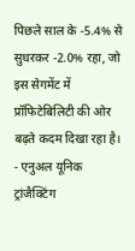पिछले साल के -5.4% से सुधरकर -2.0% रहा, जो इस सेगमेंट में प्रॉफिटेबिलिटी की ओर बढ़ते कदम दिखा रहा है।
- एनुअल यूनिक ट्रांजैक्टिंग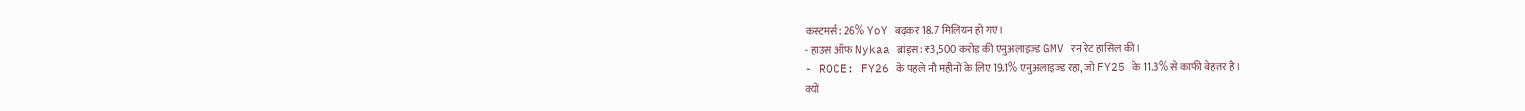कस्टमर्स: 26% YoY बढ़कर 18.7 मिलियन हो गए।
- हाउस ऑफ Nykaa ब्रांड्स: ₹3,500 करोड़ की एनुअलाइज्ड GMV रन रेट हासिल की।
- ROCE: FY26 के पहले नौ महीनों के लिए 19.1% एनुअलाइज्ड रहा, जो FY25 के 11.3% से काफी बेहतर है।
क्यों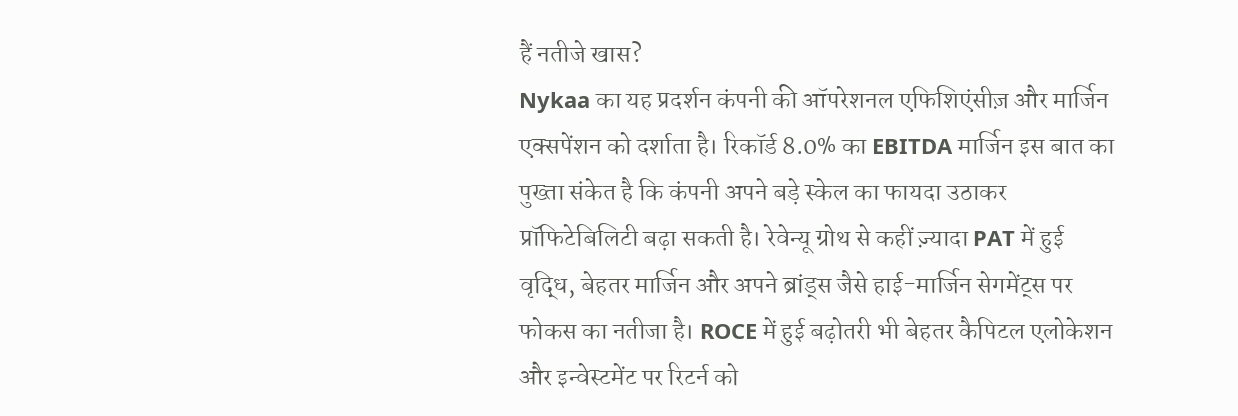हैं नतीजे खास?
Nykaa का यह प्रदर्शन कंपनी की ऑपरेशनल एफिशिएंसीज़ और मार्जिन एक्सपेंशन को दर्शाता है। रिकॉर्ड 8.0% का EBITDA मार्जिन इस बात का पुख्ता संकेत है कि कंपनी अपने बड़े स्केल का फायदा उठाकर प्रॉफिटेबिलिटी बढ़ा सकती है। रेवेन्यू ग्रोथ से कहीं ज़्यादा PAT में हुई वृद्धि, बेहतर मार्जिन और अपने ब्रांड्स जैसे हाई-मार्जिन सेगमेंट्स पर फोकस का नतीजा है। ROCE में हुई बढ़ोतरी भी बेहतर कैपिटल एलोकेशन और इन्वेस्टमेंट पर रिटर्न को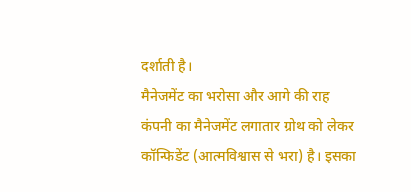दर्शाती है।
मैनेजमेंट का भरोसा और आगे की राह
कंपनी का मैनेजमेंट लगातार ग्रोथ को लेकर कॉन्फिडेंट (आत्मविश्वास से भरा) है। इसका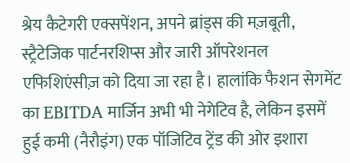श्रेय कैटेगरी एक्सपेंशन, अपने ब्रांड्स की मज़बूती, स्ट्रैटेजिक पार्टनरशिप्स और जारी ऑपरेशनल एफिशिएंसीज़ को दिया जा रहा है। हालांकि फैशन सेगमेंट का EBITDA मार्जिन अभी भी नेगेटिव है, लेकिन इसमें हुई कमी (नैरौइंग) एक पॉजिटिव ट्रेंड की ओर इशारा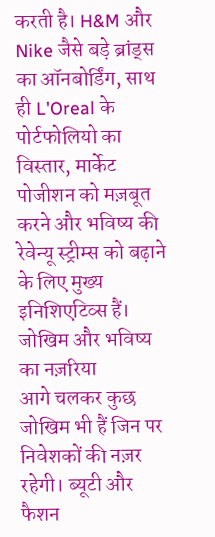करती है। H&M और Nike जैसे बड़े ब्रांड्स का ऑनबोर्डिंग, साथ ही L'Oreal के पोर्टफोलियो का विस्तार, मार्केट पोजीशन को मज़बूत करने और भविष्य की रेवेन्यू स्ट्रीम्स को बढ़ाने के लिए मुख्य इनिशिएटिव्स हैं।
जोखिम और भविष्य का नज़रिया
आगे चलकर कुछ जोखिम भी हैं जिन पर निवेशकों की नज़र रहेगी। ब्यूटी और फैशन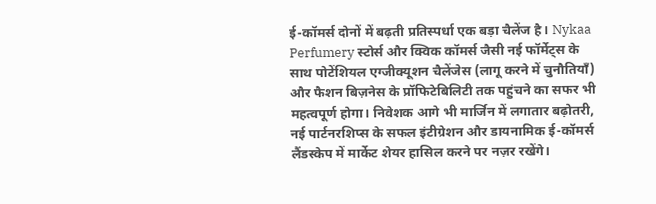ई-कॉमर्स दोनों में बढ़ती प्रतिस्पर्धा एक बड़ा चैलेंज है। Nykaa Perfumery स्टोर्स और क्विक कॉमर्स जैसी नई फॉर्मेट्स के साथ पोटेंशियल एग्जीक्यूशन चैलेंजेस (लागू करने में चुनौतियाँ) और फैशन बिज़नेस के प्रॉफिटेबिलिटी तक पहुंचने का सफर भी महत्वपूर्ण होगा। निवेशक आगे भी मार्जिन में लगातार बढ़ोतरी, नई पार्टनरशिप्स के सफल इंटीग्रेशन और डायनामिक ई-कॉमर्स लैंडस्केप में मार्केट शेयर हासिल करने पर नज़र रखेंगे।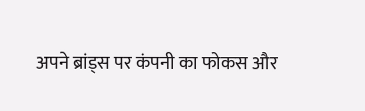अपने ब्रांड्स पर कंपनी का फोकस और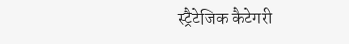स्ट्रैटेजिक कैटेगरी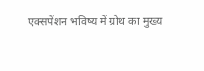एक्सपेंशन भविष्य में ग्रोथ का मुख्य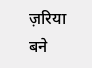ज़रिया बने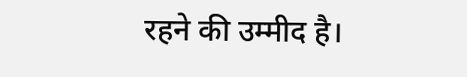रहने की उम्मीद है।